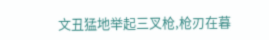文丑猛地举起三叉枪,枪刃在暮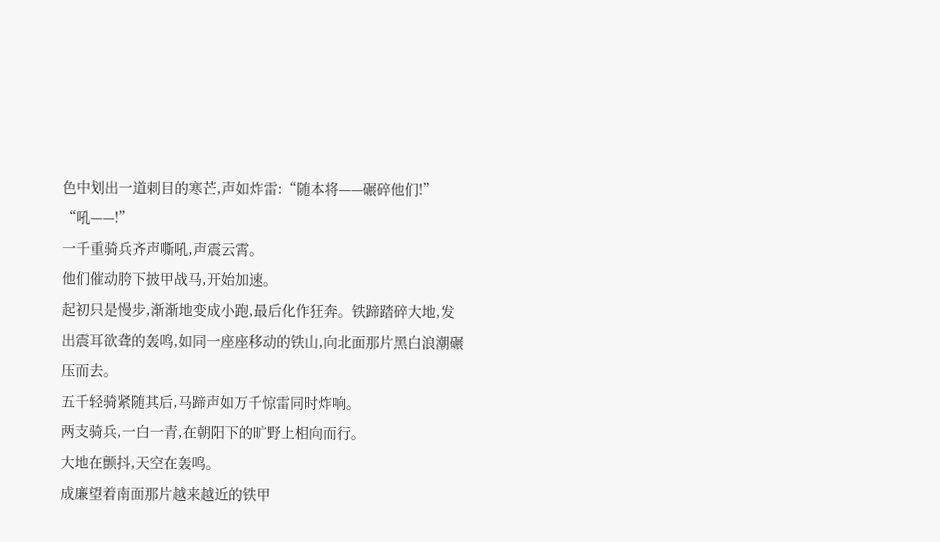色中划出一道刺目的寒芒,声如炸雷:“随本将——碾碎他们!”
“吼——!”
一千重骑兵齐声嘶吼,声震云霄。
他们催动胯下披甲战马,开始加速。
起初只是慢步,渐渐地变成小跑,最后化作狂奔。铁蹄踏碎大地,发出震耳欲聋的轰鸣,如同一座座移动的铁山,向北面那片黑白浪潮碾压而去。
五千轻骑紧随其后,马蹄声如万千惊雷同时炸响。
两支骑兵,一白一青,在朝阳下的旷野上相向而行。
大地在颤抖,天空在轰鸣。
成廉望着南面那片越来越近的铁甲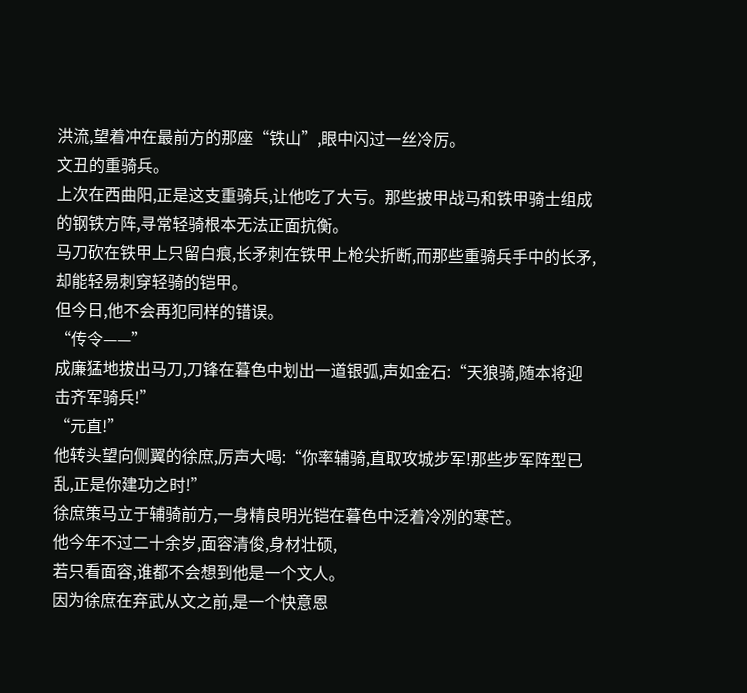洪流,望着冲在最前方的那座“铁山”,眼中闪过一丝冷厉。
文丑的重骑兵。
上次在西曲阳,正是这支重骑兵,让他吃了大亏。那些披甲战马和铁甲骑士组成的钢铁方阵,寻常轻骑根本无法正面抗衡。
马刀砍在铁甲上只留白痕,长矛刺在铁甲上枪尖折断,而那些重骑兵手中的长矛,却能轻易刺穿轻骑的铠甲。
但今日,他不会再犯同样的错误。
“传令——”
成廉猛地拔出马刀,刀锋在暮色中划出一道银弧,声如金石:“天狼骑,随本将迎击齐军骑兵!”
“元直!”
他转头望向侧翼的徐庶,厉声大喝:“你率辅骑,直取攻城步军!那些步军阵型已乱,正是你建功之时!”
徐庶策马立于辅骑前方,一身精良明光铠在暮色中泛着冷冽的寒芒。
他今年不过二十余岁,面容清俊,身材壮硕,
若只看面容,谁都不会想到他是一个文人。
因为徐庶在弃武从文之前,是一个快意恩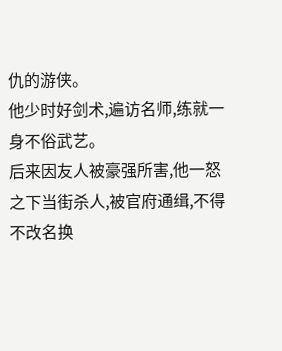仇的游侠。
他少时好剑术,遍访名师,练就一身不俗武艺。
后来因友人被豪强所害,他一怒之下当街杀人,被官府通缉,不得不改名换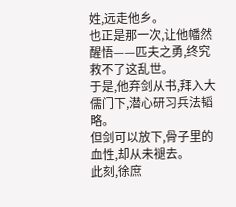姓,远走他乡。
也正是那一次,让他幡然醒悟——匹夫之勇,终究救不了这乱世。
于是,他弃剑从书,拜入大儒门下,潜心研习兵法韬略。
但剑可以放下,骨子里的血性,却从未褪去。
此刻,徐庶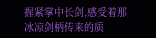握紧掌中长剑,感受着那冰凉剑柄传来的质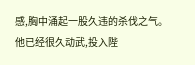感,胸中涌起一股久违的杀伐之气。
他已经很久动武,投入陛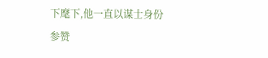下麾下,他一直以谋士身份参赞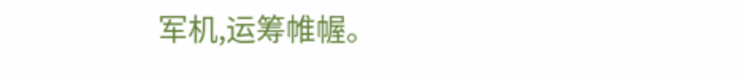军机,运筹帷幄。